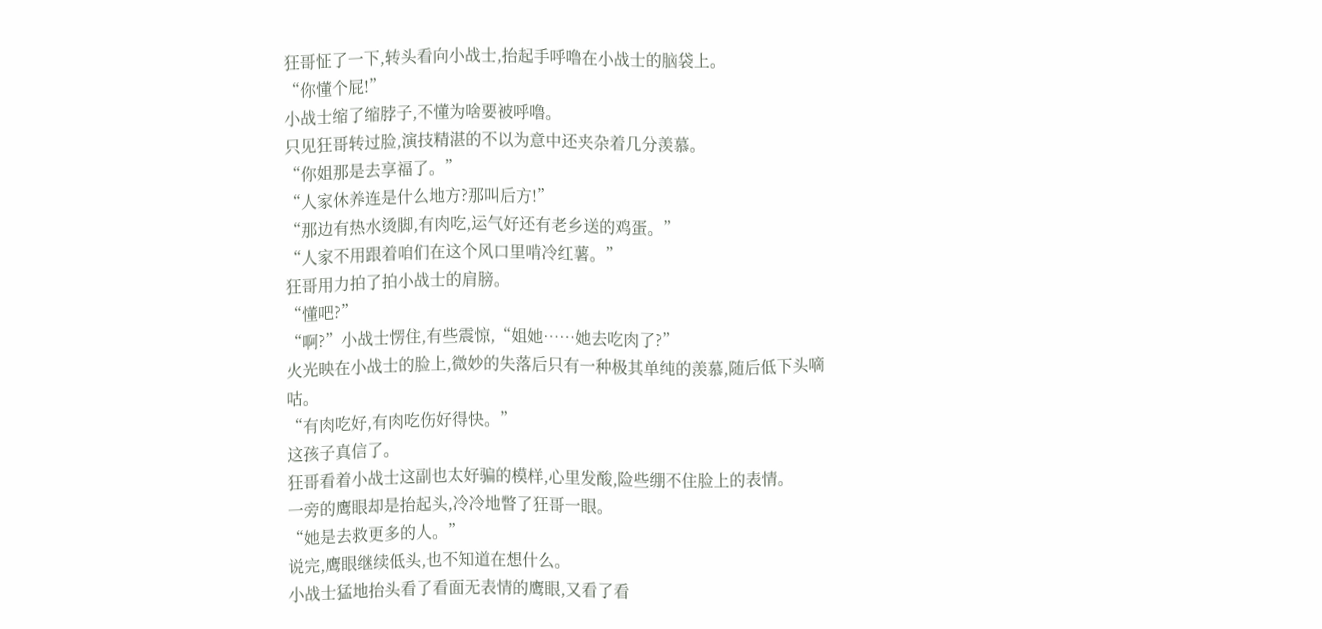狂哥怔了一下,转头看向小战士,抬起手呼噜在小战士的脑袋上。
“你懂个屁!”
小战士缩了缩脖子,不懂为啥要被呼噜。
只见狂哥转过脸,演技精湛的不以为意中还夹杂着几分羡慕。
“你姐那是去享福了。”
“人家休养连是什么地方?那叫后方!”
“那边有热水烫脚,有肉吃,运气好还有老乡送的鸡蛋。”
“人家不用跟着咱们在这个风口里啃冷红薯。”
狂哥用力拍了拍小战士的肩膀。
“懂吧?”
“啊?”小战士愣住,有些震惊,“姐她……她去吃肉了?”
火光映在小战士的脸上,微妙的失落后只有一种极其单纯的羡慕,随后低下头嘀咕。
“有肉吃好,有肉吃伤好得快。”
这孩子真信了。
狂哥看着小战士这副也太好骗的模样,心里发酸,险些绷不住脸上的表情。
一旁的鹰眼却是抬起头,冷冷地瞥了狂哥一眼。
“她是去救更多的人。”
说完,鹰眼继续低头,也不知道在想什么。
小战士猛地抬头看了看面无表情的鹰眼,又看了看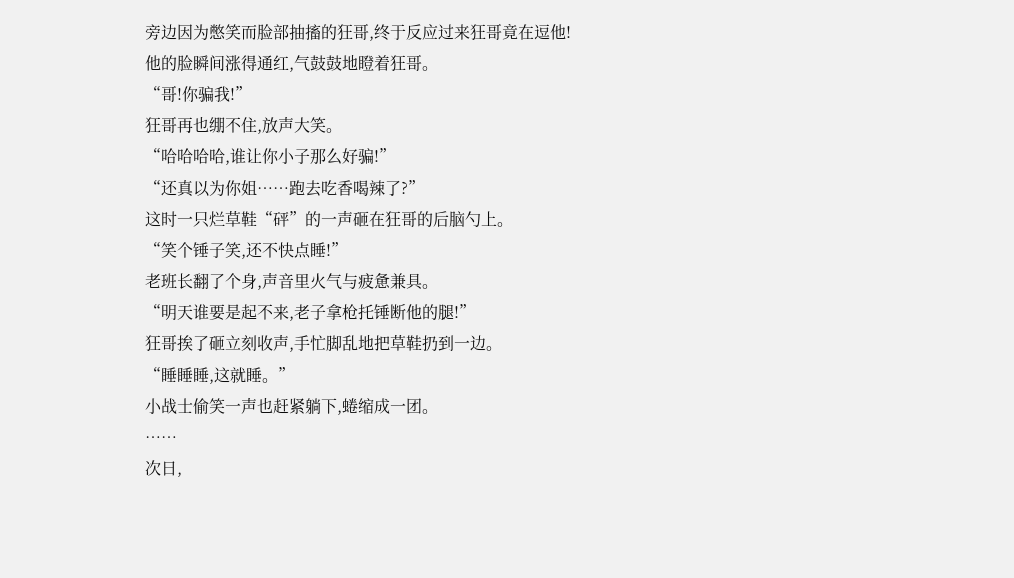旁边因为憋笑而脸部抽搐的狂哥,终于反应过来狂哥竟在逗他!
他的脸瞬间涨得通红,气鼓鼓地瞪着狂哥。
“哥!你骗我!”
狂哥再也绷不住,放声大笑。
“哈哈哈哈,谁让你小子那么好骗!”
“还真以为你姐……跑去吃香喝辣了?”
这时一只烂草鞋“砰”的一声砸在狂哥的后脑勺上。
“笑个锤子笑,还不快点睡!”
老班长翻了个身,声音里火气与疲惫兼具。
“明天谁要是起不来,老子拿枪托锤断他的腿!”
狂哥挨了砸立刻收声,手忙脚乱地把草鞋扔到一边。
“睡睡睡,这就睡。”
小战士偷笑一声也赶紧躺下,蜷缩成一团。
……
次日,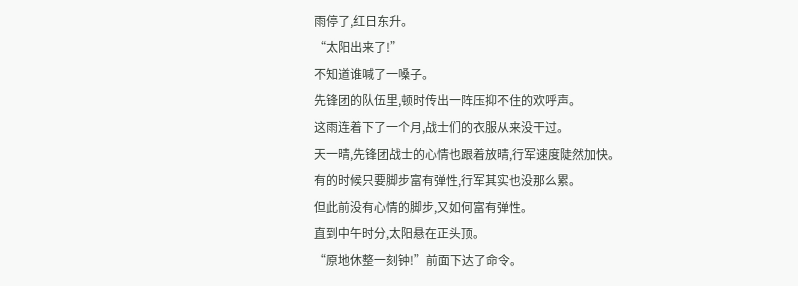雨停了,红日东升。
“太阳出来了!”
不知道谁喊了一嗓子。
先锋团的队伍里,顿时传出一阵压抑不住的欢呼声。
这雨连着下了一个月,战士们的衣服从来没干过。
天一晴,先锋团战士的心情也跟着放晴,行军速度陡然加快。
有的时候只要脚步富有弹性,行军其实也没那么累。
但此前没有心情的脚步,又如何富有弹性。
直到中午时分,太阳悬在正头顶。
“原地休整一刻钟!”前面下达了命令。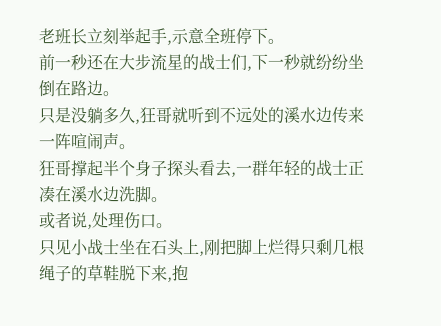老班长立刻举起手,示意全班停下。
前一秒还在大步流星的战士们,下一秒就纷纷坐倒在路边。
只是没躺多久,狂哥就听到不远处的溪水边传来一阵喧闹声。
狂哥撑起半个身子探头看去,一群年轻的战士正凑在溪水边洗脚。
或者说,处理伤口。
只见小战士坐在石头上,刚把脚上烂得只剩几根绳子的草鞋脱下来,抱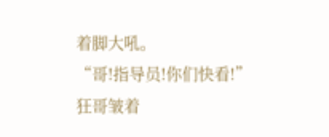着脚大吼。
“哥!指导员!你们快看!”
狂哥皱着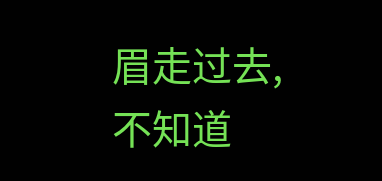眉走过去,不知道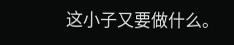这小子又要做什么。